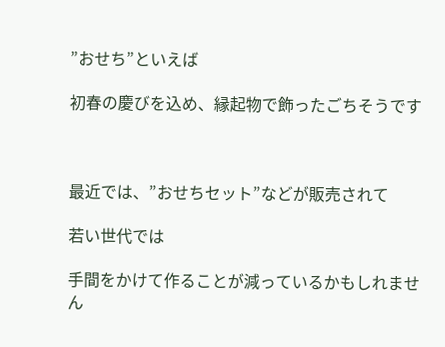”おせち”といえば

初春の慶びを込め、縁起物で飾ったごちそうです



最近では、”おせちセット”などが販売されて

若い世代では

手間をかけて作ることが減っているかもしれません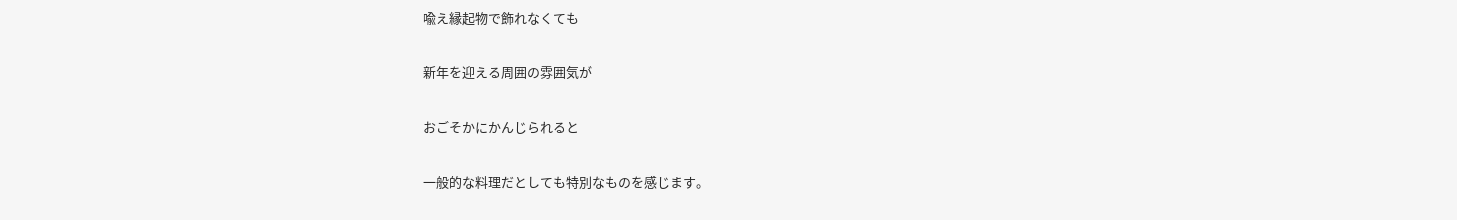喩え縁起物で飾れなくても

新年を迎える周囲の雰囲気が

おごそかにかんじられると

一般的な料理だとしても特別なものを感じます。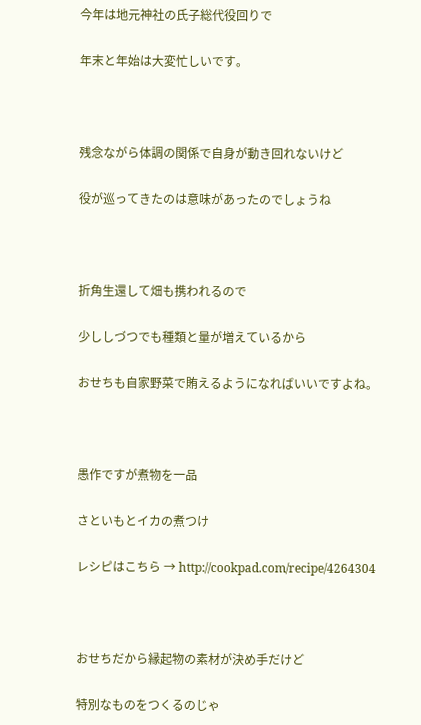今年は地元神社の氏子総代役回りで

年末と年始は大変忙しいです。



残念ながら体調の関係で自身が動き回れないけど

役が巡ってきたのは意味があったのでしょうね



折角生還して畑も携われるので

少ししづつでも種類と量が増えているから

おせちも自家野菜で賄えるようになればいいですよね。



愚作ですが煮物を一品

さといもとイカの煮つけ

レシピはこちら → http://cookpad.com/recipe/4264304



おせちだから縁起物の素材が決め手だけど

特別なものをつくるのじゃ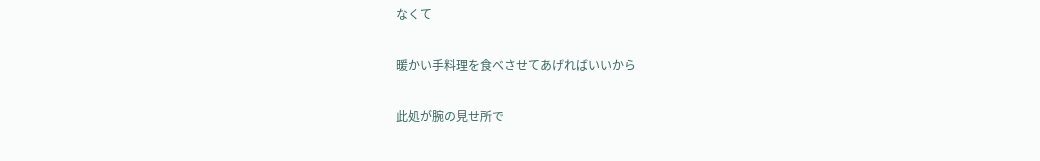なくて

暖かい手料理を食べさせてあげればいいから

此処が腕の見せ所で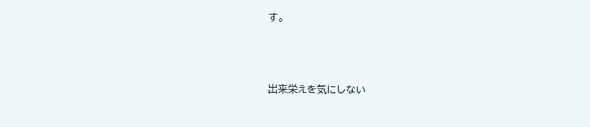す。



出来栄えを気にしない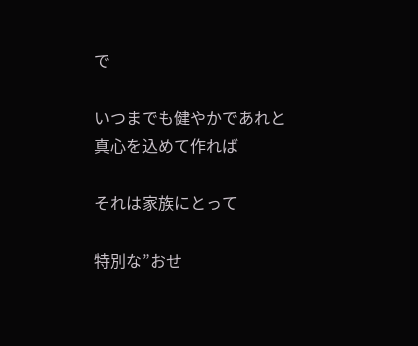で

いつまでも健やかであれと真心を込めて作れば

それは家族にとって

特別な”おせ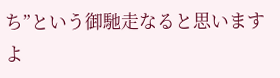ち”という御馳走なると思いますよ